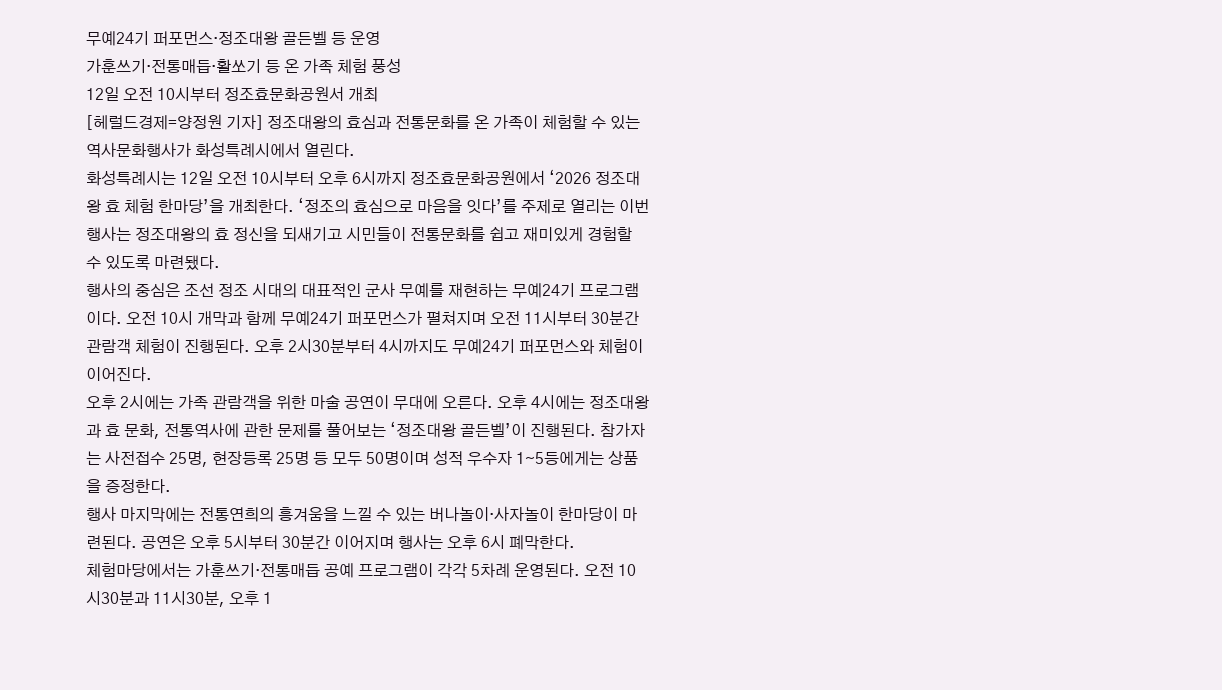무예24기 퍼포먼스·정조대왕 골든벨 등 운영
가훈쓰기·전통매듭·활쏘기 등 온 가족 체험 풍성
12일 오전 10시부터 정조효문화공원서 개최
[헤럴드경제=양정원 기자] 정조대왕의 효심과 전통문화를 온 가족이 체험할 수 있는 역사문화행사가 화성특례시에서 열린다.
화성특례시는 12일 오전 10시부터 오후 6시까지 정조효문화공원에서 ‘2026 정조대왕 효 체험 한마당’을 개최한다. ‘정조의 효심으로 마음을 잇다’를 주제로 열리는 이번 행사는 정조대왕의 효 정신을 되새기고 시민들이 전통문화를 쉽고 재미있게 경험할 수 있도록 마련됐다.
행사의 중심은 조선 정조 시대의 대표적인 군사 무예를 재현하는 무예24기 프로그램이다. 오전 10시 개막과 함께 무예24기 퍼포먼스가 펼쳐지며 오전 11시부터 30분간 관람객 체험이 진행된다. 오후 2시30분부터 4시까지도 무예24기 퍼포먼스와 체험이 이어진다.
오후 2시에는 가족 관람객을 위한 마술 공연이 무대에 오른다. 오후 4시에는 정조대왕과 효 문화, 전통역사에 관한 문제를 풀어보는 ‘정조대왕 골든벨’이 진행된다. 참가자는 사전접수 25명, 현장등록 25명 등 모두 50명이며 성적 우수자 1∼5등에게는 상품을 증정한다.
행사 마지막에는 전통연희의 흥겨움을 느낄 수 있는 버나놀이·사자놀이 한마당이 마련된다. 공연은 오후 5시부터 30분간 이어지며 행사는 오후 6시 폐막한다.
체험마당에서는 가훈쓰기·전통매듭 공예 프로그램이 각각 5차례 운영된다. 오전 10시30분과 11시30분, 오후 1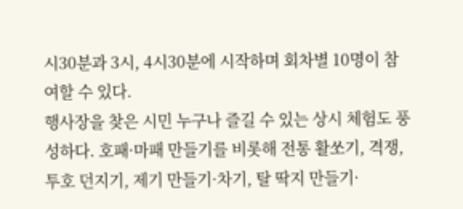시30분과 3시, 4시30분에 시작하며 회차별 10명이 참여할 수 있다.
행사장을 찾은 시민 누구나 즐길 수 있는 상시 체험도 풍성하다. 호패·마패 만들기를 비롯해 전통 활쏘기, 격쟁, 투호 던지기, 제기 만들기·차기, 탈 딱지 만들기·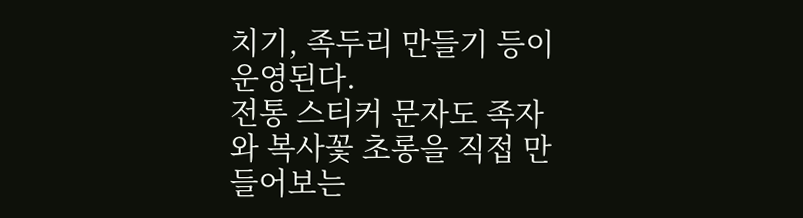치기, 족두리 만들기 등이 운영된다.
전통 스티커 문자도 족자와 복사꽃 초롱을 직접 만들어보는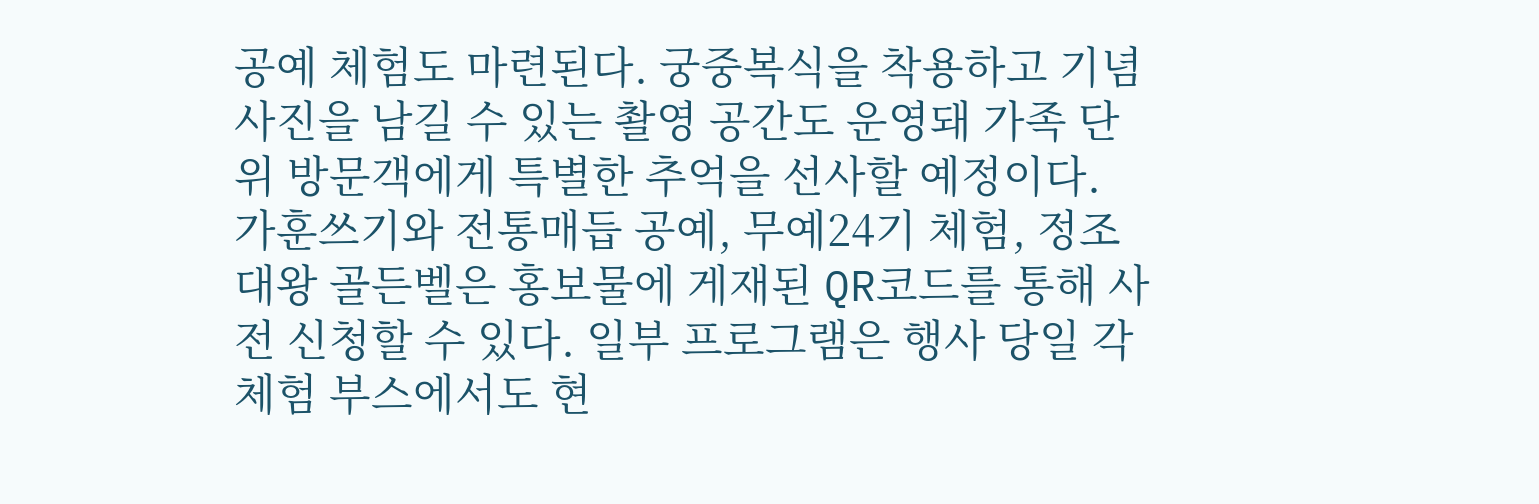공예 체험도 마련된다. 궁중복식을 착용하고 기념사진을 남길 수 있는 촬영 공간도 운영돼 가족 단위 방문객에게 특별한 추억을 선사할 예정이다.
가훈쓰기와 전통매듭 공예, 무예24기 체험, 정조대왕 골든벨은 홍보물에 게재된 QR코드를 통해 사전 신청할 수 있다. 일부 프로그램은 행사 당일 각 체험 부스에서도 현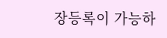장등록이 가능하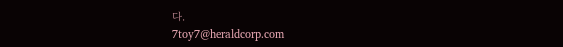다.
7toy7@heraldcorp.com